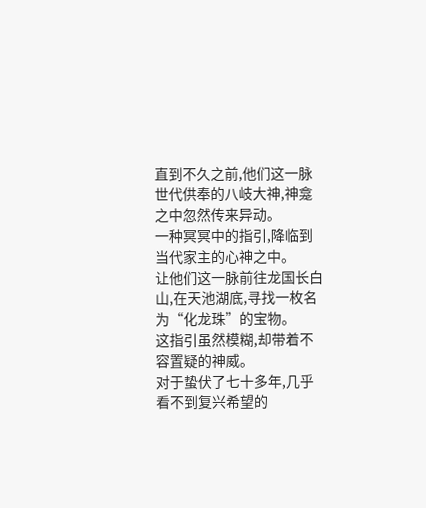直到不久之前,他们这一脉世代供奉的八岐大神,神龛之中忽然传来异动。
一种冥冥中的指引,降临到当代家主的心神之中。
让他们这一脉前往龙国长白山,在天池湖底,寻找一枚名为“化龙珠”的宝物。
这指引虽然模糊,却带着不容置疑的神威。
对于蛰伏了七十多年,几乎看不到复兴希望的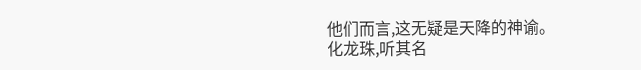他们而言,这无疑是天降的神谕。
化龙珠,听其名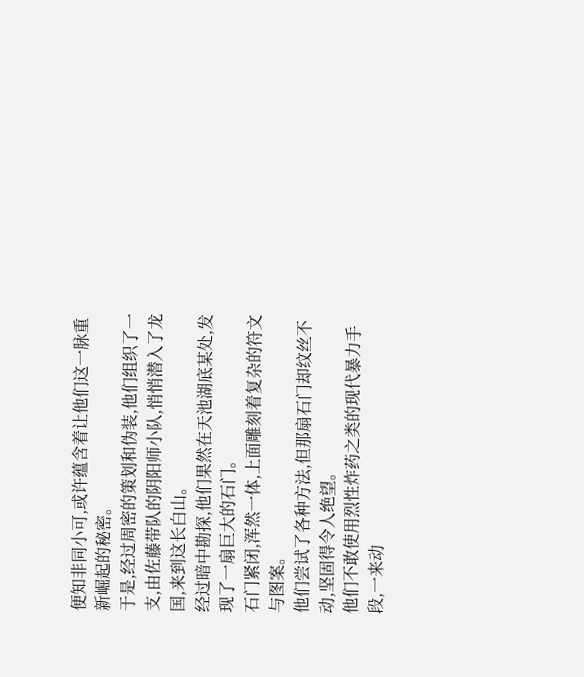便知非同小可,或许蕴含着让他们这一脉重新崛起的秘密。
于是,经过周密的策划和伪装,他们组织了一支,由佐藤带队的阴阳师小队,悄悄潜入了龙国,来到这长白山。
经过暗中勘探,他们果然在天池湖底某处,发现了一扇巨大的石门。
石门紧闭,浑然一体,上面雕刻着复杂的符文与图案。
他们尝试了各种方法,但那扇石门却纹丝不动,坚固得令人绝望。
他们不敢使用烈性炸药之类的现代暴力手段,一来动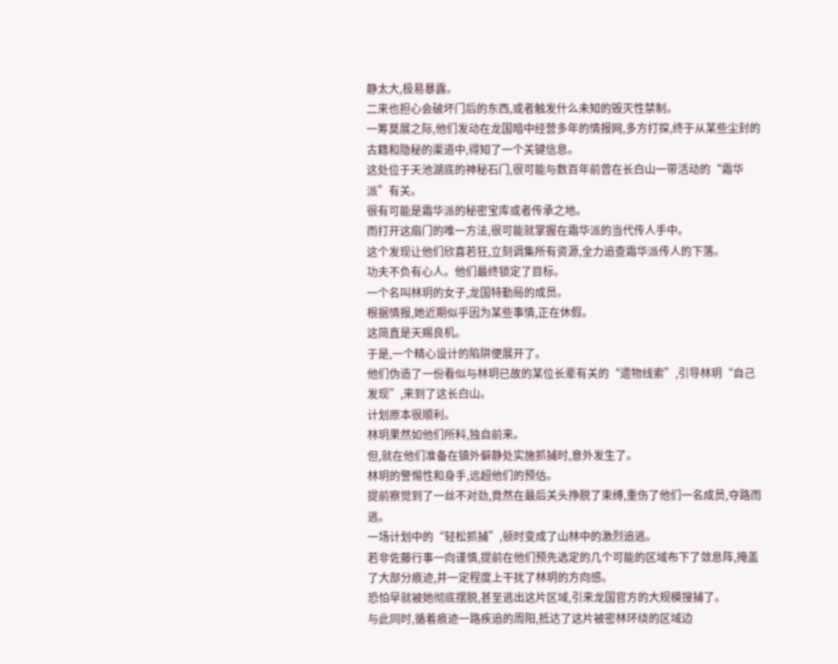静太大,极易暴露。
二来也担心会破坏门后的东西,或者触发什么未知的毁灭性禁制。
一筹莫展之际,他们发动在龙国暗中经营多年的情报网,多方打探,终于从某些尘封的古籍和隐秘的渠道中,得知了一个关键信息。
这处位于天池湖底的神秘石门,很可能与数百年前曾在长白山一带活动的“霜华派”有关。
很有可能是霜华派的秘密宝库或者传承之地。
而打开这扇门的唯一方法,很可能就掌握在霜华派的当代传人手中。
这个发现让他们欣喜若狂,立刻调集所有资源,全力追查霜华派传人的下落。
功夫不负有心人。他们最终锁定了目标。
一个名叫林玥的女子,龙国特勤局的成员。
根据情报,她近期似乎因为某些事情,正在休假。
这简直是天赐良机。
于是,一个精心设计的陷阱便展开了。
他们伪造了一份看似与林玥已故的某位长辈有关的“遗物线索”,引导林玥“自己发现”,来到了这长白山。
计划原本很顺利。
林玥果然如他们所料,独自前来。
但,就在他们准备在镇外僻静处实施抓捕时,意外发生了。
林玥的警惕性和身手,远超他们的预估。
提前察觉到了一丝不对劲,竟然在最后关头挣脱了束缚,重伤了他们一名成员,夺路而逃。
一场计划中的“轻松抓捕”,顿时变成了山林中的激烈追逃。
若非佐藤行事一向谨慎,提前在他们预先选定的几个可能的区域布下了敛息阵,掩盖了大部分痕迹,并一定程度上干扰了林玥的方向感。
恐怕早就被她彻底摆脱,甚至逃出这片区域,引来龙国官方的大规模搜捕了。
与此同时,循着痕迹一路疾追的周阳,抵达了这片被密林环绕的区域边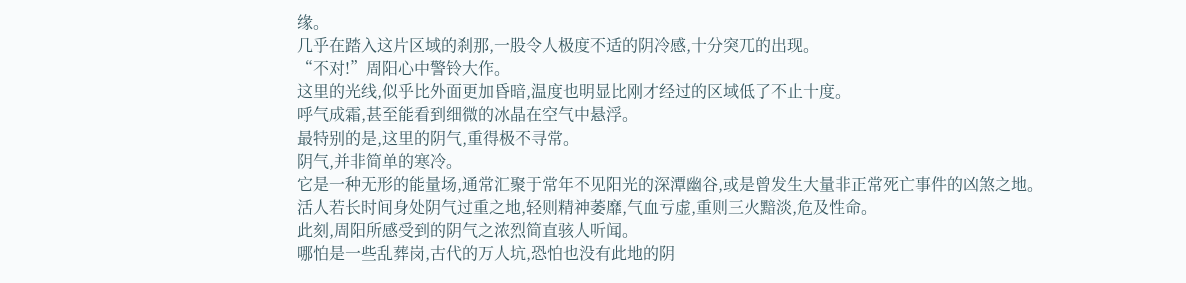缘。
几乎在踏入这片区域的刹那,一股令人极度不适的阴冷感,十分突兀的出现。
“不对!”周阳心中警铃大作。
这里的光线,似乎比外面更加昏暗,温度也明显比刚才经过的区域低了不止十度。
呼气成霜,甚至能看到细微的冰晶在空气中悬浮。
最特别的是,这里的阴气,重得极不寻常。
阴气,并非简单的寒冷。
它是一种无形的能量场,通常汇聚于常年不见阳光的深潭幽谷,或是曾发生大量非正常死亡事件的凶煞之地。
活人若长时间身处阴气过重之地,轻则精神萎靡,气血亏虚,重则三火黯淡,危及性命。
此刻,周阳所感受到的阴气之浓烈简直骇人听闻。
哪怕是一些乱葬岗,古代的万人坑,恐怕也没有此地的阴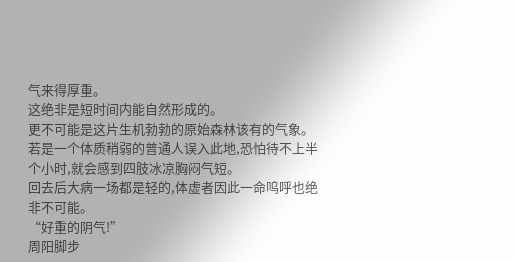气来得厚重。
这绝非是短时间内能自然形成的。
更不可能是这片生机勃勃的原始森林该有的气象。
若是一个体质稍弱的普通人误入此地,恐怕待不上半个小时,就会感到四肢冰凉胸闷气短。
回去后大病一场都是轻的,体虚者因此一命呜呼也绝非不可能。
“好重的阴气!”
周阳脚步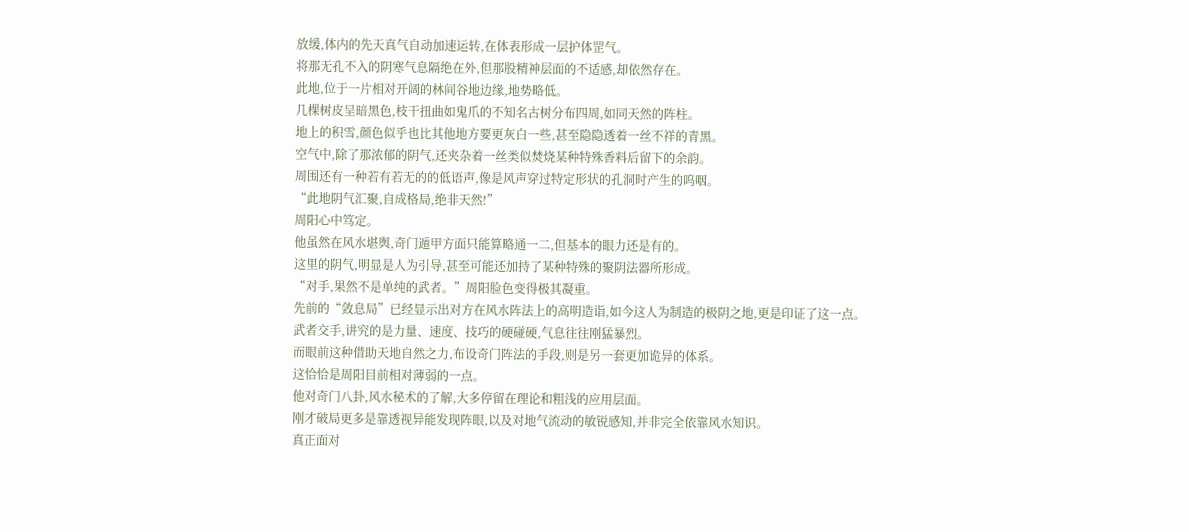放缓,体内的先天真气自动加速运转,在体表形成一层护体罡气。
将那无孔不入的阴寒气息隔绝在外,但那股精神层面的不适感,却依然存在。
此地,位于一片相对开阔的林间谷地边缘,地势略低。
几棵树皮呈暗黑色,枝干扭曲如鬼爪的不知名古树分布四周,如同天然的阵柱。
地上的积雪,颜色似乎也比其他地方要更灰白一些,甚至隐隐透着一丝不祥的青黑。
空气中,除了那浓郁的阴气,还夹杂着一丝类似焚烧某种特殊香料后留下的余韵。
周围还有一种若有若无的的低语声,像是风声穿过特定形状的孔洞时产生的呜咽。
“此地阴气汇聚,自成格局,绝非天然!”
周阳心中笃定。
他虽然在风水堪舆,奇门遁甲方面只能算略通一二,但基本的眼力还是有的。
这里的阴气,明显是人为引导,甚至可能还加持了某种特殊的聚阴法器所形成。
“对手,果然不是单纯的武者。”周阳脸色变得极其凝重。
先前的“敛息局”已经显示出对方在风水阵法上的高明造诣,如今这人为制造的极阴之地,更是印证了这一点。
武者交手,讲究的是力量、速度、技巧的硬碰硬,气息往往刚猛暴烈。
而眼前这种借助天地自然之力,布设奇门阵法的手段,则是另一套更加诡异的体系。
这恰恰是周阳目前相对薄弱的一点。
他对奇门八卦,风水秘术的了解,大多停留在理论和粗浅的应用层面。
刚才破局更多是靠透视异能发现阵眼,以及对地气流动的敏锐感知,并非完全依靠风水知识。
真正面对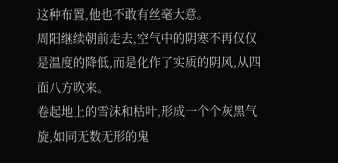这种布置,他也不敢有丝毫大意。
周阳继续朝前走去,空气中的阴寒不再仅仅是温度的降低,而是化作了实质的阴风,从四面八方吹来。
卷起地上的雪沫和枯叶,形成一个个灰黑气旋,如同无数无形的鬼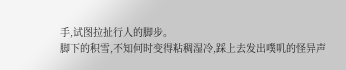手,试图拉扯行人的脚步。
脚下的积雪,不知何时变得粘稠湿冷,踩上去发出噗叽的怪异声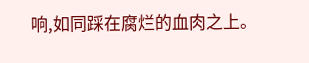响,如同踩在腐烂的血肉之上。